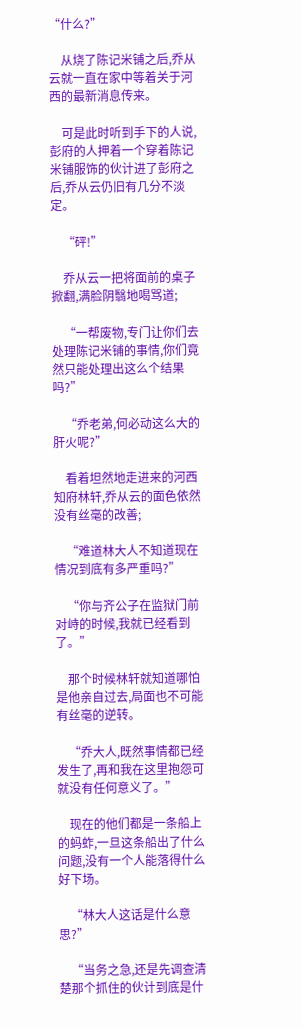“什么?”

    从烧了陈记米铺之后,乔从云就一直在家中等着关于河西的最新消息传来。

    可是此时听到手下的人说,彭府的人押着一个穿着陈记米铺服饰的伙计进了彭府之后,乔从云仍旧有几分不淡定。

    “砰!”

    乔从云一把将面前的桌子掀翻,满脸阴翳地喝骂道;

    “一帮废物,专门让你们去处理陈记米铺的事情,你们竟然只能处理出这么个结果吗?”

    “乔老弟,何必动这么大的肝火呢?”

    看着坦然地走进来的河西知府林轩,乔从云的面色依然没有丝毫的改善;

    “难道林大人不知道现在情况到底有多严重吗?”

    “你与齐公子在监狱门前对峙的时候,我就已经看到了。”

    那个时候林轩就知道哪怕是他亲自过去,局面也不可能有丝毫的逆转。

    “乔大人,既然事情都已经发生了,再和我在这里抱怨可就没有任何意义了。”

    现在的他们都是一条船上的蚂蚱,一旦这条船出了什么问题,没有一个人能落得什么好下场。

    “林大人这话是什么意思?”

    “当务之急,还是先调查清楚那个抓住的伙计到底是什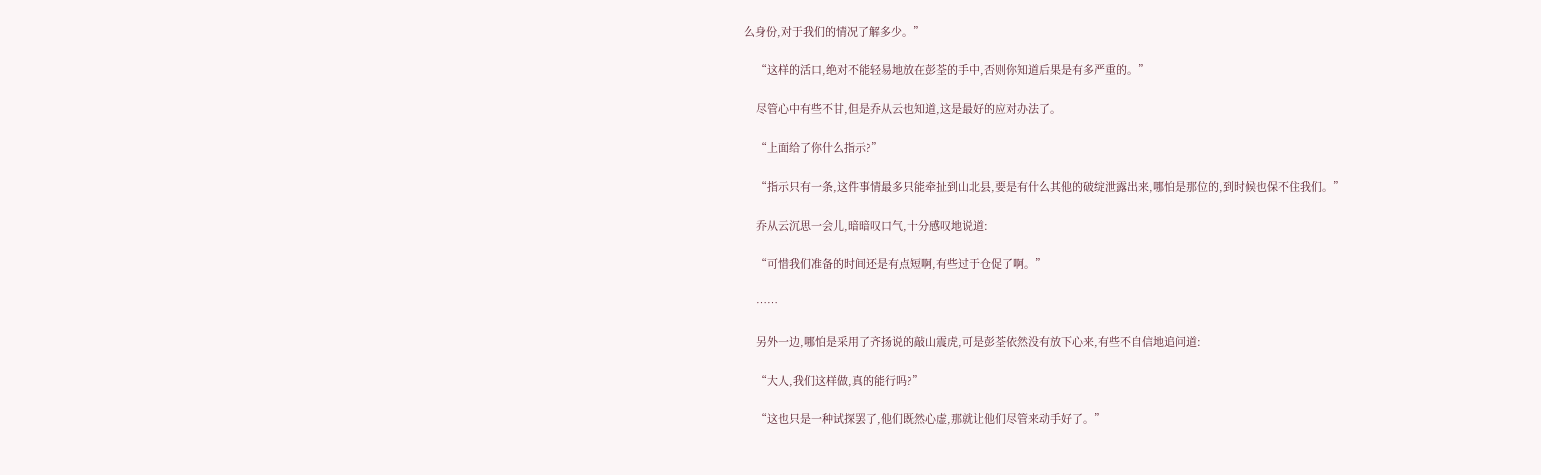么身份,对于我们的情况了解多少。”

    “这样的活口,绝对不能轻易地放在彭荃的手中,否则你知道后果是有多严重的。”

    尽管心中有些不甘,但是乔从云也知道,这是最好的应对办法了。

    “上面给了你什么指示?”

    “指示只有一条,这件事情最多只能牵扯到山北县,要是有什么其他的破绽泄露出来,哪怕是那位的,到时候也保不住我们。”

    乔从云沉思一会儿,暗暗叹口气,十分感叹地说道:

    “可惜我们准备的时间还是有点短啊,有些过于仓促了啊。”

    ……

    另外一边,哪怕是采用了齐扬说的敲山震虎,可是彭荃依然没有放下心来,有些不自信地追问道:

    “大人,我们这样做,真的能行吗?”

    “这也只是一种试探罢了,他们既然心虚,那就让他们尽管来动手好了。”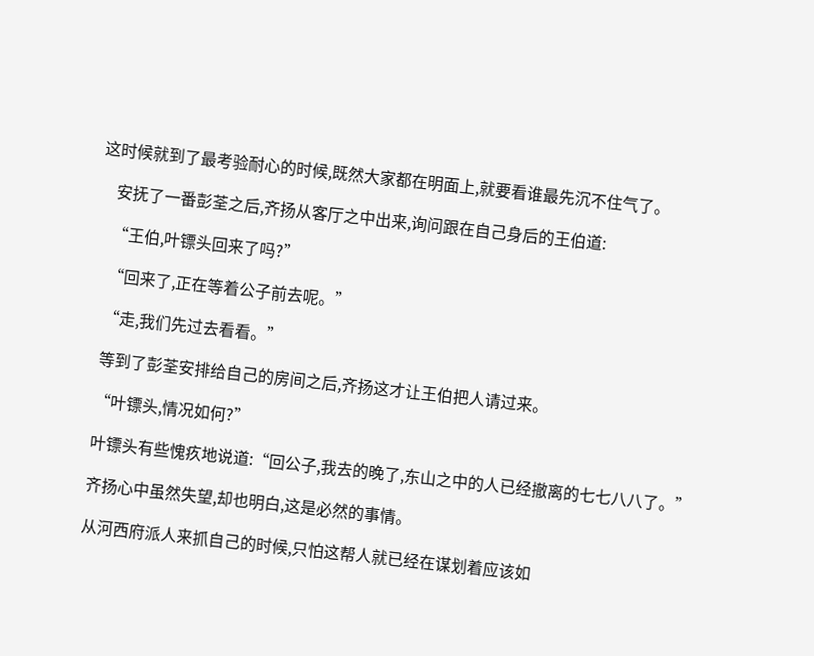这时候就到了最考验耐心的时候,既然大家都在明面上,就要看谁最先沉不住气了。

    安抚了一番彭荃之后,齐扬从客厅之中出来,询问跟在自己身后的王伯道:

    “王伯,叶镖头回来了吗?”

    “回来了,正在等着公子前去呢。”

    “走,我们先过去看看。”

    等到了彭荃安排给自己的房间之后,齐扬这才让王伯把人请过来。

    “叶镖头,情况如何?”

    叶镖头有些愧疚地说道:“回公子,我去的晚了,东山之中的人已经撤离的七七八八了。”

    齐扬心中虽然失望,却也明白,这是必然的事情。

    从河西府派人来抓自己的时候,只怕这帮人就已经在谋划着应该如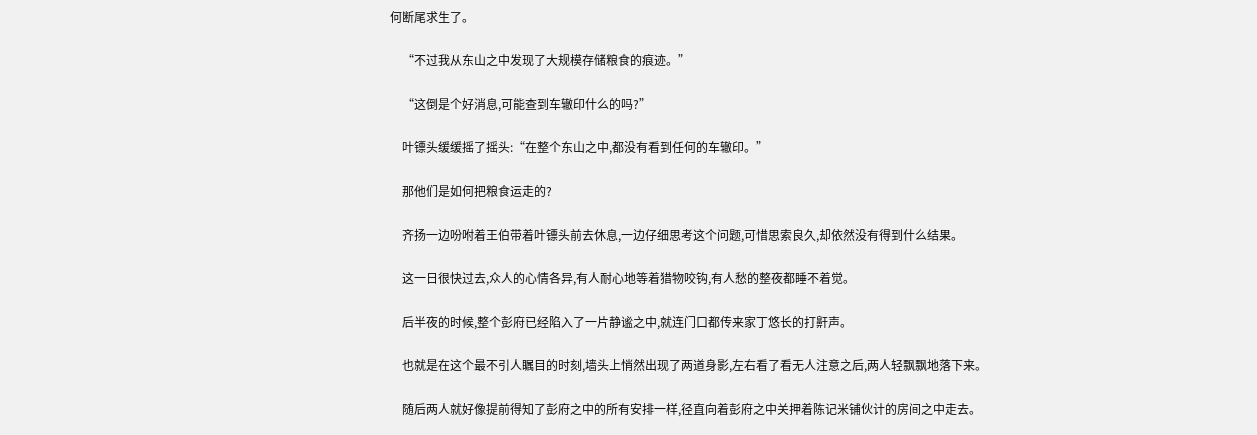何断尾求生了。

    “不过我从东山之中发现了大规模存储粮食的痕迹。”

    “这倒是个好消息,可能查到车辙印什么的吗?”

    叶镖头缓缓摇了摇头:“在整个东山之中,都没有看到任何的车辙印。”

    那他们是如何把粮食运走的?

    齐扬一边吩咐着王伯带着叶镖头前去休息,一边仔细思考这个问题,可惜思索良久,却依然没有得到什么结果。

    这一日很快过去,众人的心情各异,有人耐心地等着猎物咬钩,有人愁的整夜都睡不着觉。

    后半夜的时候,整个彭府已经陷入了一片静谧之中,就连门口都传来家丁悠长的打鼾声。

    也就是在这个最不引人瞩目的时刻,墙头上悄然出现了两道身影,左右看了看无人注意之后,两人轻飘飘地落下来。

    随后两人就好像提前得知了彭府之中的所有安排一样,径直向着彭府之中关押着陈记米铺伙计的房间之中走去。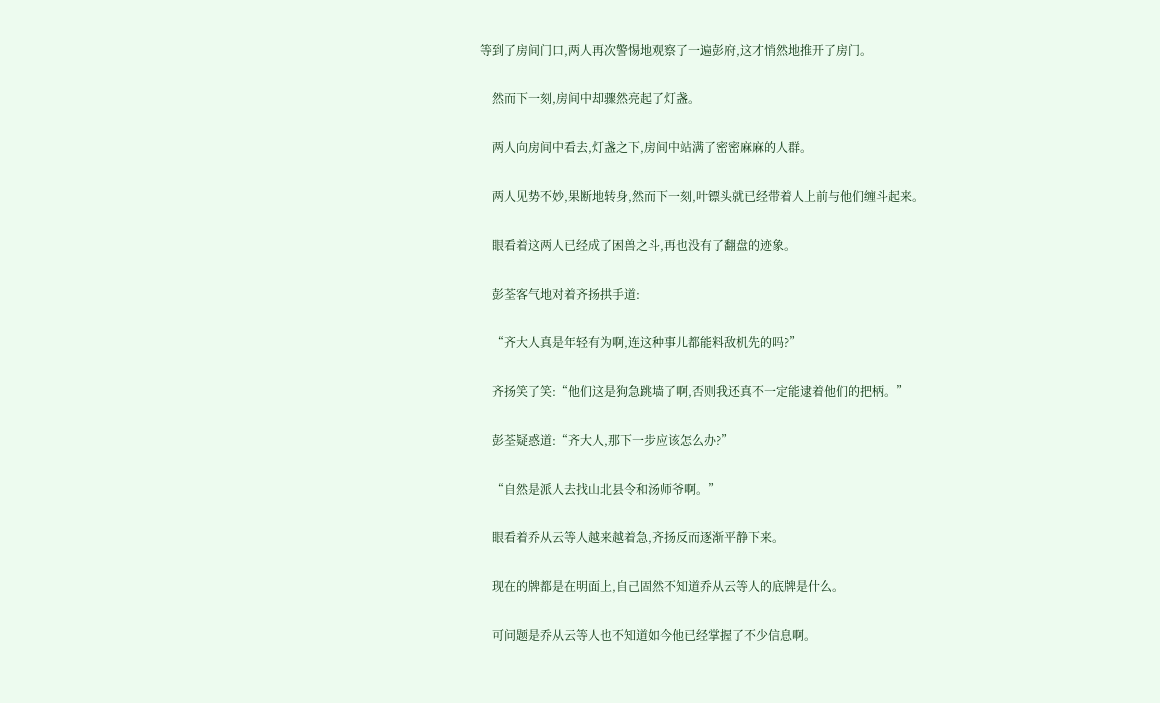等到了房间门口,两人再次警惕地观察了一遍彭府,这才悄然地推开了房门。

    然而下一刻,房间中却骤然亮起了灯盏。

    两人向房间中看去,灯盏之下,房间中站满了密密麻麻的人群。

    两人见势不妙,果断地转身,然而下一刻,叶镖头就已经带着人上前与他们缠斗起来。

    眼看着这两人已经成了困兽之斗,再也没有了翻盘的迹象。

    彭荃客气地对着齐扬拱手道:

    “齐大人真是年轻有为啊,连这种事儿都能料敌机先的吗?”

    齐扬笑了笑:“他们这是狗急跳墙了啊,否则我还真不一定能逮着他们的把柄。”

    彭荃疑惑道:“齐大人,那下一步应该怎么办?”

    “自然是派人去找山北县令和汤师爷啊。”

    眼看着乔从云等人越来越着急,齐扬反而逐渐平静下来。

    现在的牌都是在明面上,自己固然不知道乔从云等人的底牌是什么。

    可问题是乔从云等人也不知道如今他已经掌握了不少信息啊。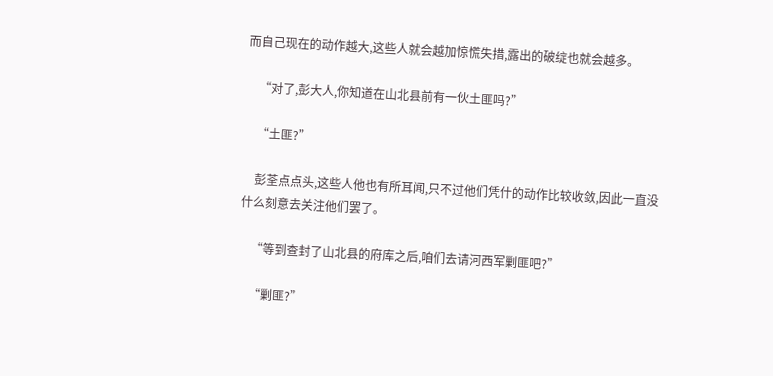而自己现在的动作越大,这些人就会越加惊慌失措,露出的破绽也就会越多。

    “对了,彭大人,你知道在山北县前有一伙土匪吗?”

    “土匪?”

    彭荃点点头,这些人他也有所耳闻,只不过他们凭什的动作比较收敛,因此一直没什么刻意去关注他们罢了。

    “等到查封了山北县的府库之后,咱们去请河西军剿匪吧?”

    “剿匪?”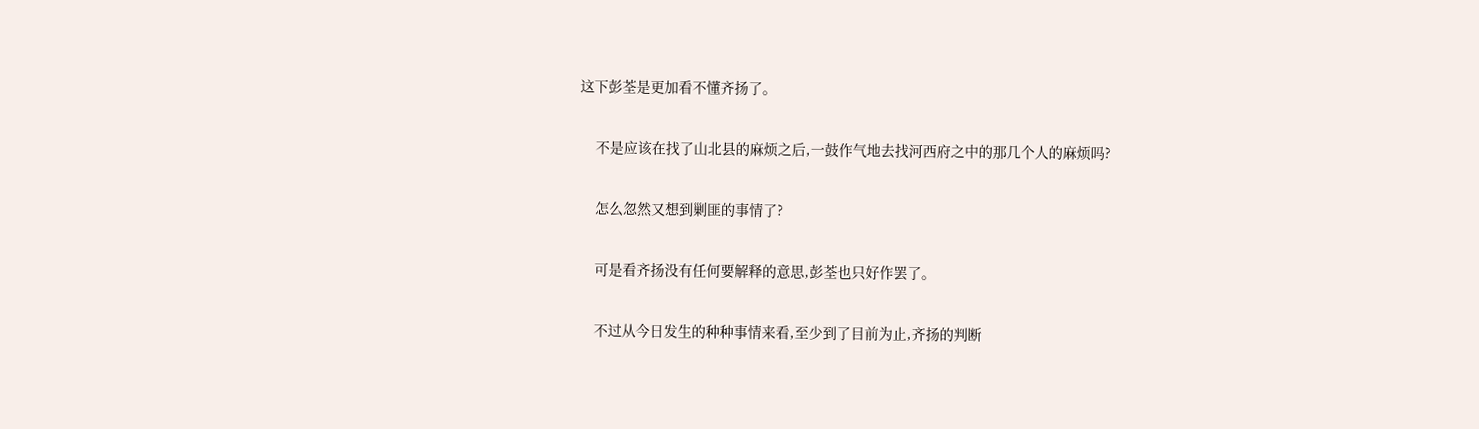这下彭荃是更加看不懂齐扬了。

    不是应该在找了山北县的麻烦之后,一鼓作气地去找河西府之中的那几个人的麻烦吗?

    怎么忽然又想到剿匪的事情了?

    可是看齐扬没有任何要解释的意思,彭荃也只好作罢了。

    不过从今日发生的种种事情来看,至少到了目前为止,齐扬的判断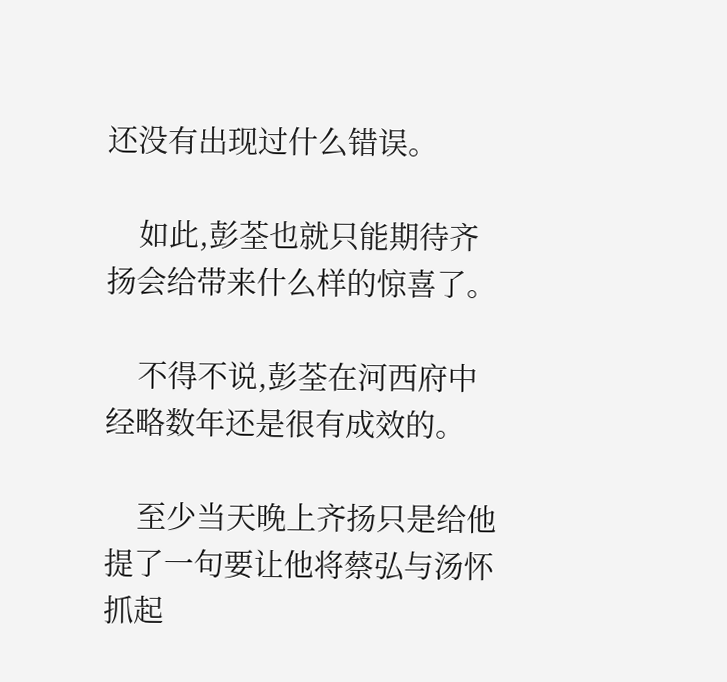还没有出现过什么错误。

    如此,彭荃也就只能期待齐扬会给带来什么样的惊喜了。

    不得不说,彭荃在河西府中经略数年还是很有成效的。

    至少当天晚上齐扬只是给他提了一句要让他将蔡弘与汤怀抓起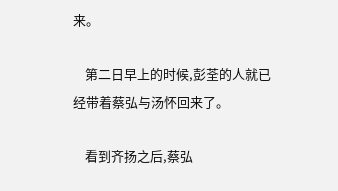来。

    第二日早上的时候,彭荃的人就已经带着蔡弘与汤怀回来了。

    看到齐扬之后,蔡弘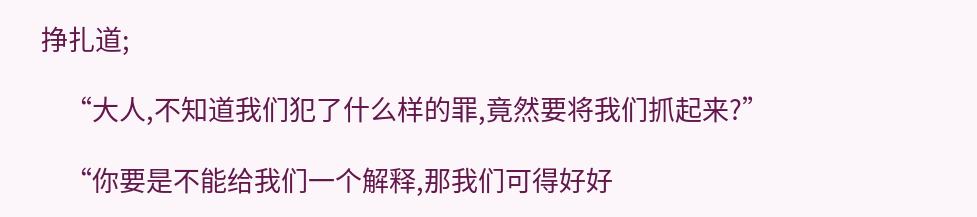挣扎道;

    “大人,不知道我们犯了什么样的罪,竟然要将我们抓起来?”

    “你要是不能给我们一个解释,那我们可得好好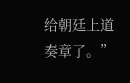给朝廷上道奏章了。”